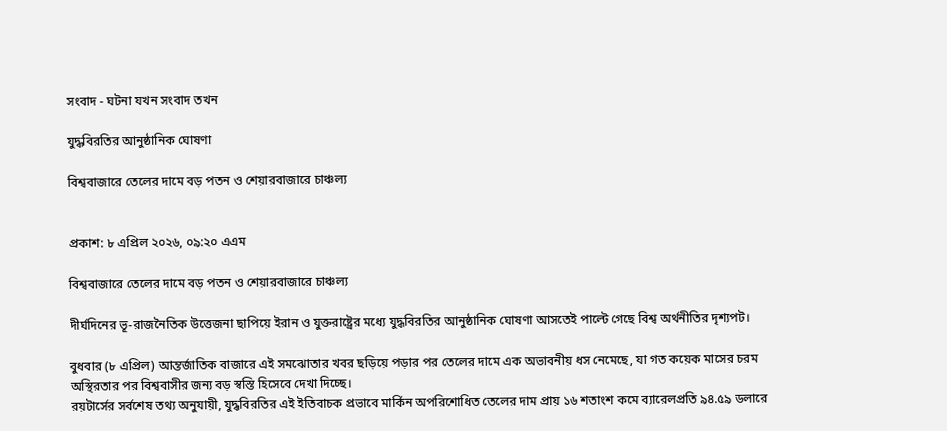সংবাদ - ঘটনা যখন সংবাদ তখন

যুদ্ধবিরতির আনুষ্ঠানিক ঘোষণা

বিশ্ববাজারে তেলের দামে বড় পতন ও শেয়ারবাজারে চাঞ্চল্য


প্রকাশ: ৮ এপ্রিল ২০২৬, ০৯:২০ এএম

বিশ্ববাজারে তেলের দামে বড় পতন ও শেয়ারবাজারে চাঞ্চল্য

দীর্ঘদিনের ভূ-রাজনৈতিক উত্তেজনা ছাপিয়ে ইরান ও যুক্তরাষ্ট্রের মধ্যে যুদ্ধবিরতির আনুষ্ঠানিক ঘোষণা আসতেই পাল্টে গেছে বিশ্ব অর্থনীতির দৃশ্যপট।

বুধবার (৮ এপ্রিল) আন্তর্জাতিক বাজারে এই সমঝোতার খবর ছড়িয়ে পড়ার পর তেলের দামে এক অভাবনীয় ধস নেমেছে, যা গত কয়েক মাসের চরম অস্থিরতার পর বিশ্ববাসীর জন্য বড় স্বস্তি হিসেবে দেখা দিচ্ছে।
রয়টার্সের সর্বশেষ তথ্য অনুযায়ী, যুদ্ধবিরতির এই ইতিবাচক প্রভাবে মার্কিন অপরিশোধিত তেলের দাম প্রায় ১৬ শতাংশ কমে ব্যারেলপ্রতি ৯৪.৫৯ ডলারে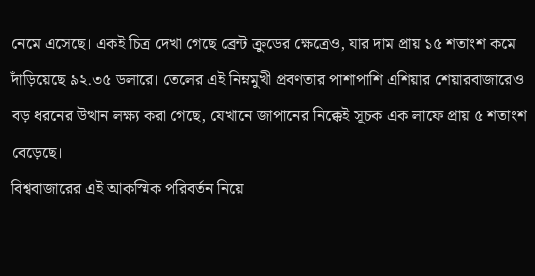নেমে এসেছে। একই চিত্র দেখা গেছে ব্রেন্ট ক্রুডের ক্ষেত্রেও, যার দাম প্রায় ১৫ শতাংশ কমে দাঁড়িয়েছে ৯২.৩৫ ডলারে। তেলের এই নিম্নমুখী প্রবণতার পাশাপাশি এশিয়ার শেয়ারবাজারেও বড় ধরনের উত্থান লক্ষ্য করা গেছে, যেখানে জাপানের নিক্কেই সূচক এক লাফে প্রায় ৫ শতাংশ বেড়েছে।
বিশ্ববাজারের এই আকস্মিক পরিবর্তন নিয়ে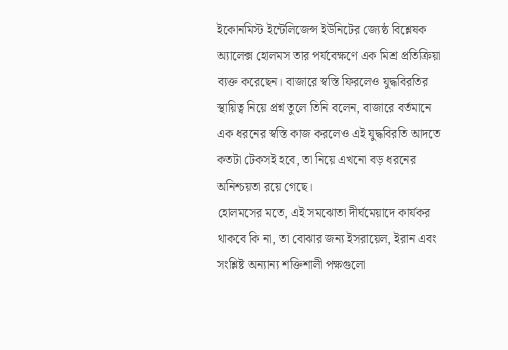ইকোনমিস্ট ইন্টেলিজেন্স ইউনিটের জ্যেষ্ঠ বিশ্লেষক অ্যালেক্স হোলমস তার পর্যবেক্ষণে এক মিশ্র প্রতিক্রিয়া ব্যক্ত করেছেন। বাজারে স্বস্তি ফিরলেও যুদ্ধবিরতির স্থায়িত্ব নিয়ে প্রশ্ন তুলে তিনি বলেন, বাজারে বর্তমানে এক ধরনের স্বস্তি কাজ করলেও এই যুদ্ধবিরতি আদতে কতটা টেকসই হবে, তা নিয়ে এখনো বড় ধরনের অনিশ্চয়তা রয়ে গেছে।
হোলমসের মতে, এই সমঝোতা দীর্ঘমেয়াদে কার্যকর থাকবে কি না, তা বোঝার জন্য ইসরায়েল, ইরান এবং সংশ্লিষ্ট অন্যান্য শক্তিশালী পক্ষগুলো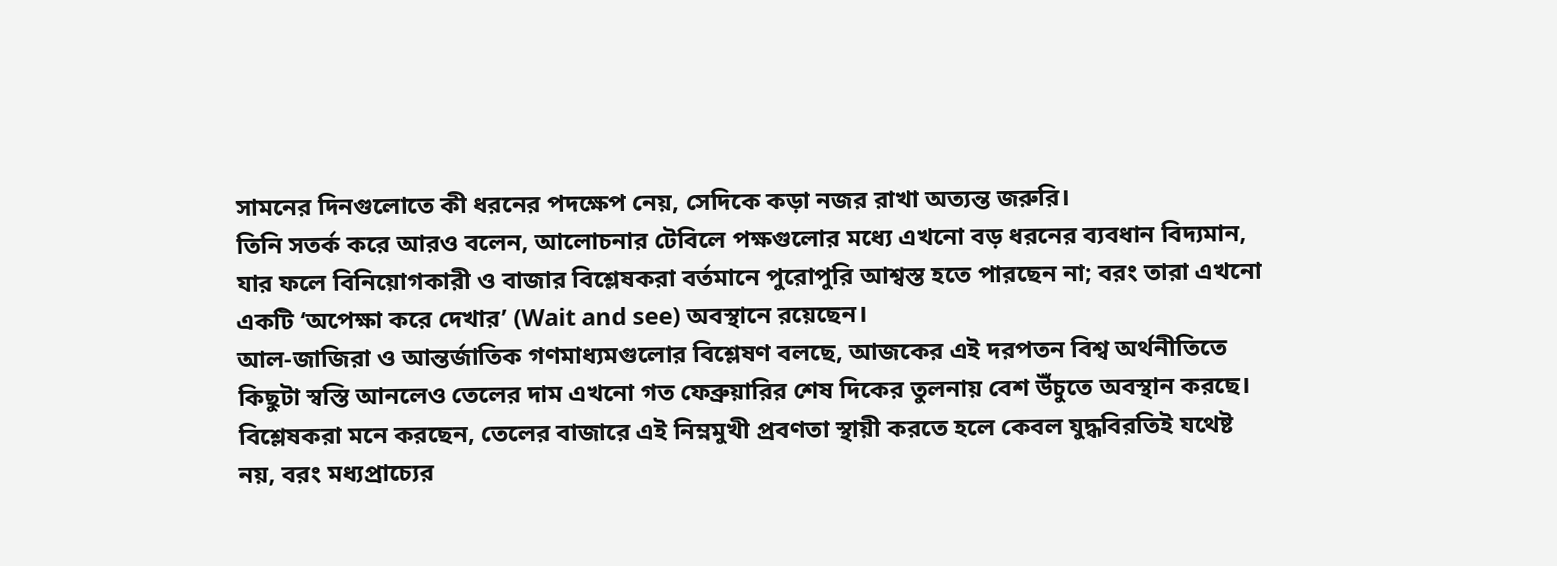সামনের দিনগুলোতে কী ধরনের পদক্ষেপ নেয়, সেদিকে কড়া নজর রাখা অত্যন্ত জরুরি।
তিনি সতর্ক করে আরও বলেন, আলোচনার টেবিলে পক্ষগুলোর মধ্যে এখনো বড় ধরনের ব্যবধান বিদ্যমান, যার ফলে বিনিয়োগকারী ও বাজার বিশ্লেষকরা বর্তমানে পুরোপুরি আশ্বস্ত হতে পারছেন না; বরং তারা এখনো একটি ‘অপেক্ষা করে দেখার’ (Wait and see) অবস্থানে রয়েছেন।
আল-জাজিরা ও আন্তর্জাতিক গণমাধ্যমগুলোর বিশ্লেষণ বলছে, আজকের এই দরপতন বিশ্ব অর্থনীতিতে কিছুটা স্বস্তি আনলেও তেলের দাম এখনো গত ফেব্রুয়ারির শেষ দিকের তুলনায় বেশ উঁচুতে অবস্থান করছে।
বিশ্লেষকরা মনে করছেন, তেলের বাজারে এই নিম্নমুখী প্রবণতা স্থায়ী করতে হলে কেবল যুদ্ধবিরতিই যথেষ্ট নয়, বরং মধ্যপ্রাচ্যের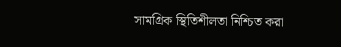সামগ্রিক স্থিতিশীলতা নিশ্চিত করা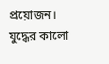প্রয়োজন। যুদ্ধের কালো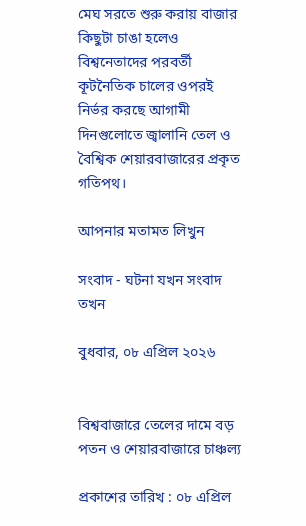মেঘ সরতে শুরু করায় বাজার কিছুটা চাঙা হলেও বিশ্বনেতাদের পরবর্তী কূটনৈতিক চালের ওপরই নির্ভর করছে আগামী দিনগুলোতে জ্বালানি তেল ও বৈশ্বিক শেয়ারবাজারের প্রকৃত গতিপথ।

আপনার মতামত লিখুন

সংবাদ - ঘটনা যখন সংবাদ তখন

বুধবার, ০৮ এপ্রিল ২০২৬


বিশ্ববাজারে তেলের দামে বড় পতন ও শেয়ারবাজারে চাঞ্চল্য

প্রকাশের তারিখ : ০৮ এপ্রিল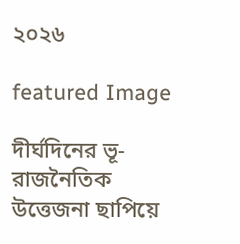২০২৬

featured Image

দীর্ঘদিনের ভূ-রাজনৈতিক উত্তেজনা ছাপিয়ে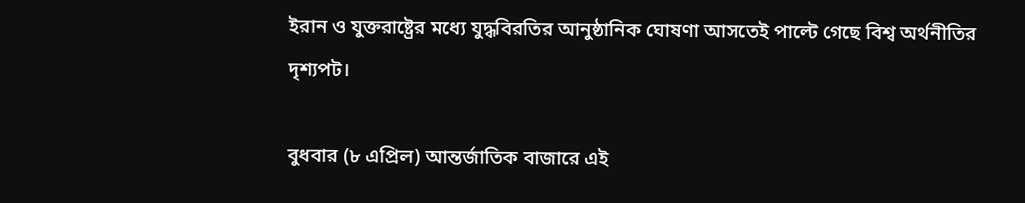ইরান ও যুক্তরাষ্ট্রের মধ্যে যুদ্ধবিরতির আনুষ্ঠানিক ঘোষণা আসতেই পাল্টে গেছে বিশ্ব অর্থনীতির দৃশ্যপট।

বুধবার (৮ এপ্রিল) আন্তর্জাতিক বাজারে এই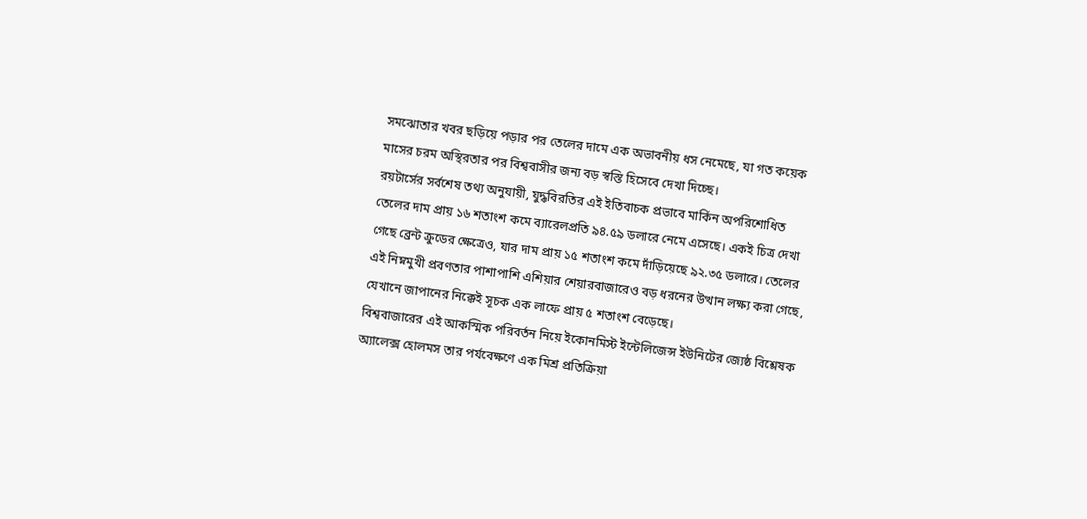সমঝোতার খবর ছড়িয়ে পড়ার পর তেলের দামে এক অভাবনীয় ধস নেমেছে, যা গত কয়েক মাসের চরম অস্থিরতার পর বিশ্ববাসীর জন্য বড় স্বস্তি হিসেবে দেখা দিচ্ছে।
রয়টার্সের সর্বশেষ তথ্য অনুযায়ী, যুদ্ধবিরতির এই ইতিবাচক প্রভাবে মার্কিন অপরিশোধিত তেলের দাম প্রায় ১৬ শতাংশ কমে ব্যারেলপ্রতি ৯৪.৫৯ ডলারে নেমে এসেছে। একই চিত্র দেখা গেছে ব্রেন্ট ক্রুডের ক্ষেত্রেও, যার দাম প্রায় ১৫ শতাংশ কমে দাঁড়িয়েছে ৯২.৩৫ ডলারে। তেলের এই নিম্নমুখী প্রবণতার পাশাপাশি এশিয়ার শেয়ারবাজারেও বড় ধরনের উত্থান লক্ষ্য করা গেছে, যেখানে জাপানের নিক্কেই সূচক এক লাফে প্রায় ৫ শতাংশ বেড়েছে।
বিশ্ববাজারের এই আকস্মিক পরিবর্তন নিয়ে ইকোনমিস্ট ইন্টেলিজেন্স ইউনিটের জ্যেষ্ঠ বিশ্লেষক অ্যালেক্স হোলমস তার পর্যবেক্ষণে এক মিশ্র প্রতিক্রিয়া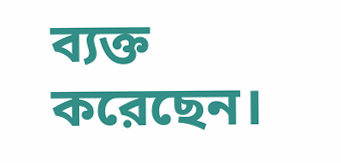ব্যক্ত করেছেন।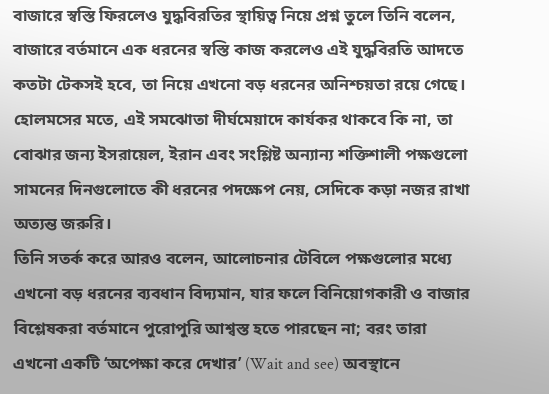বাজারে স্বস্তি ফিরলেও যুদ্ধবিরতির স্থায়িত্ব নিয়ে প্রশ্ন তুলে তিনি বলেন, বাজারে বর্তমানে এক ধরনের স্বস্তি কাজ করলেও এই যুদ্ধবিরতি আদতে কতটা টেকসই হবে, তা নিয়ে এখনো বড় ধরনের অনিশ্চয়তা রয়ে গেছে।
হোলমসের মতে, এই সমঝোতা দীর্ঘমেয়াদে কার্যকর থাকবে কি না, তা বোঝার জন্য ইসরায়েল, ইরান এবং সংশ্লিষ্ট অন্যান্য শক্তিশালী পক্ষগুলো সামনের দিনগুলোতে কী ধরনের পদক্ষেপ নেয়, সেদিকে কড়া নজর রাখা অত্যন্ত জরুরি।
তিনি সতর্ক করে আরও বলেন, আলোচনার টেবিলে পক্ষগুলোর মধ্যে এখনো বড় ধরনের ব্যবধান বিদ্যমান, যার ফলে বিনিয়োগকারী ও বাজার বিশ্লেষকরা বর্তমানে পুরোপুরি আশ্বস্ত হতে পারছেন না; বরং তারা এখনো একটি ‘অপেক্ষা করে দেখার’ (Wait and see) অবস্থানে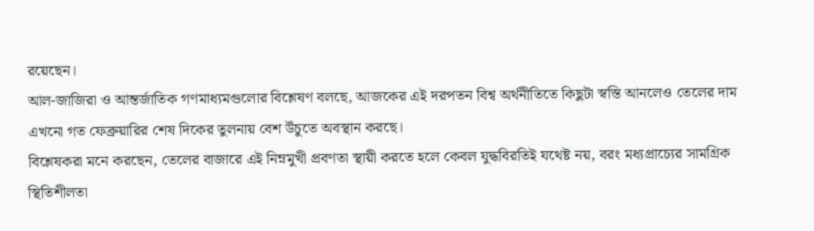রয়েছেন।
আল-জাজিরা ও আন্তর্জাতিক গণমাধ্যমগুলোর বিশ্লেষণ বলছে, আজকের এই দরপতন বিশ্ব অর্থনীতিতে কিছুটা স্বস্তি আনলেও তেলের দাম এখনো গত ফেব্রুয়ারির শেষ দিকের তুলনায় বেশ উঁচুতে অবস্থান করছে।
বিশ্লেষকরা মনে করছেন, তেলের বাজারে এই নিম্নমুখী প্রবণতা স্থায়ী করতে হলে কেবল যুদ্ধবিরতিই যথেষ্ট নয়, বরং মধ্যপ্রাচ্যের সামগ্রিক স্থিতিশীলতা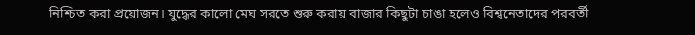নিশ্চিত করা প্রয়োজন। যুদ্ধের কালো মেঘ সরতে শুরু করায় বাজার কিছুটা চাঙা হলেও বিশ্বনেতাদের পরবর্তী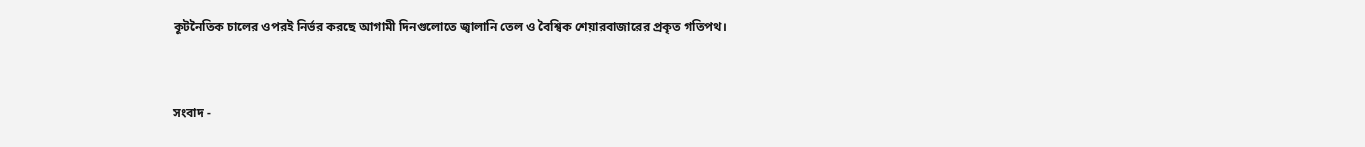কূটনৈতিক চালের ওপরই নির্ভর করছে আগামী দিনগুলোতে জ্বালানি তেল ও বৈশ্বিক শেয়ারবাজারের প্রকৃত গতিপথ।


সংবাদ -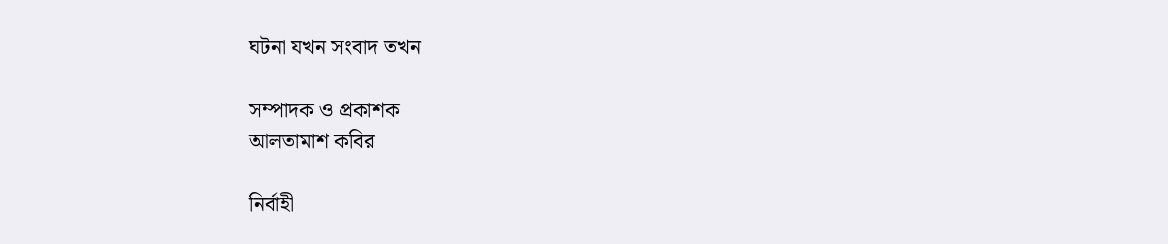ঘটনা যখন সংবাদ তখন

সম্পাদক ও প্রকাশক
আলতামাশ কবির

নির্বাহী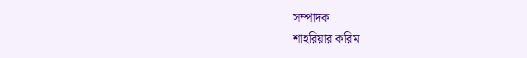সম্পাদক
শাহরিয়ার করিম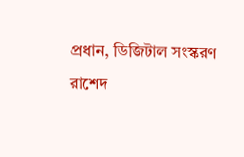প্রধান, ডিজিটাল সংস্করণ
রাশেদ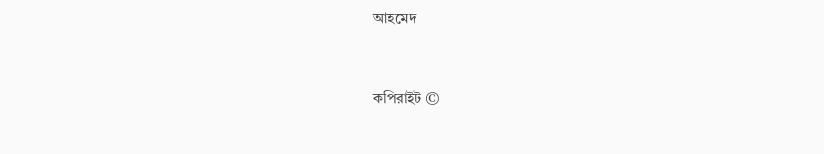আহমেদ


কপিরাইট ©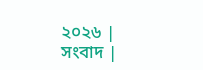২০২৬ | সংবাদ |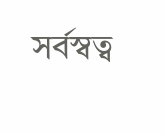সর্বস্বত্ব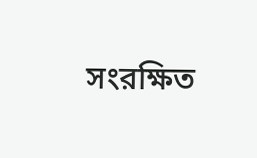সংরক্ষিত